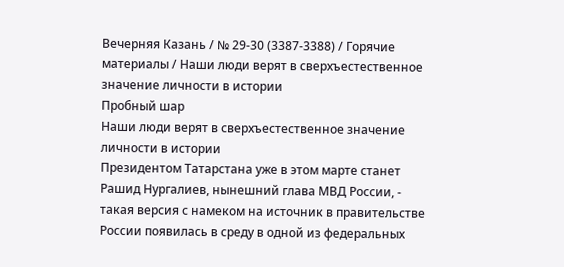Вечерняя Казань / № 29-30 (3387-3388) / Горячие материалы / Наши люди верят в сверхъестественное значение личности в истории
Пробный шар
Наши люди верят в сверхъестественное значение личности в истории
Президентом Татарстана уже в этом марте станет Рашид Нургалиев, нынешний глава МВД России, - такая версия с намеком на источник в правительстве России появилась в среду в одной из федеральных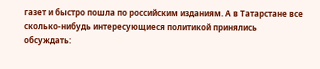газет и быстро пошла по российским изданиям. А в Татарстане все сколько-нибудь интересующиеся политикой принялись обсуждать: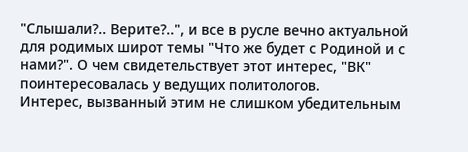"Слышали?.. Верите?..", и все в русле вечно актуальной для родимых широт темы "Что же будет с Родиной и с нами?". О чем свидетельствует этот интерес, "ВК" поинтересовалась у ведущих политологов.
Интерес, вызванный этим не слишком убедительным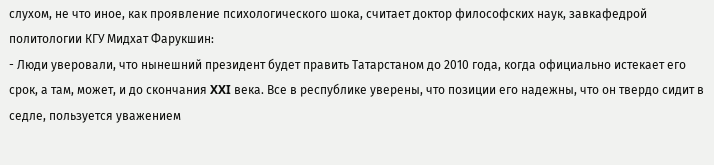слухом, не что иное, как проявление психологического шока, считает доктор философских наук, завкафедрой политологии КГУ Мидхат Фарукшин:
- Люди уверовали, что нынешний президент будет править Татарстаном до 2010 года, когда официально истекает его срок, а там, может, и до скончания XXI века. Все в республике уверены, что позиции его надежны, что он твердо сидит в седле, пользуется уважением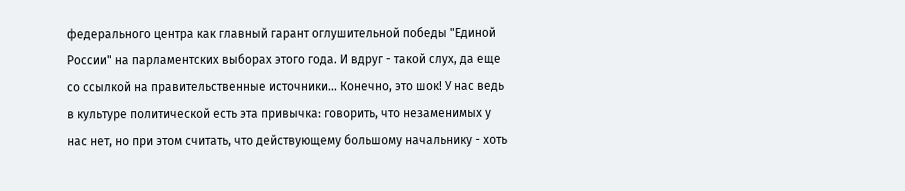федерального центра как главный гарант оглушительной победы "Единой России" на парламентских выборах этого года. И вдруг - такой слух, да еще со ссылкой на правительственные источники... Конечно, это шок! У нас ведь в культуре политической есть эта привычка: говорить, что незаменимых у нас нет, но при этом считать, что действующему большому начальнику - хоть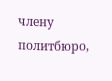члену политбюро,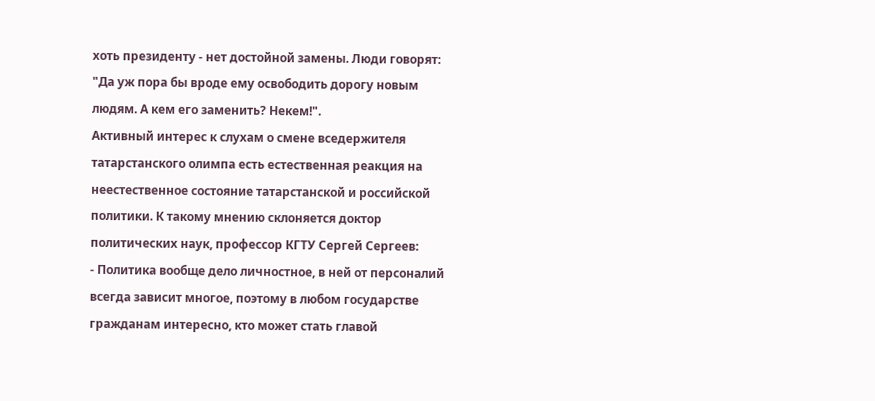хоть президенту - нет достойной замены. Люди говорят: "Да уж пора бы вроде ему освободить дорогу новым людям. А кем его заменить? Некем!".
Активный интерес к слухам о смене вседержителя татарстанского олимпа есть естественная реакция на неестественное состояние татарстанской и российской политики. К такому мнению склоняется доктор политических наук, профессор КГТУ Сергей Сергеев:
- Политика вообще дело личностное, в ней от персоналий всегда зависит многое, поэтому в любом государстве гражданам интересно, кто может стать главой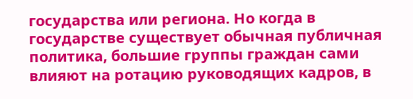государства или региона. Но когда в государстве существует обычная публичная политика, большие группы граждан сами влияют на ротацию руководящих кадров, в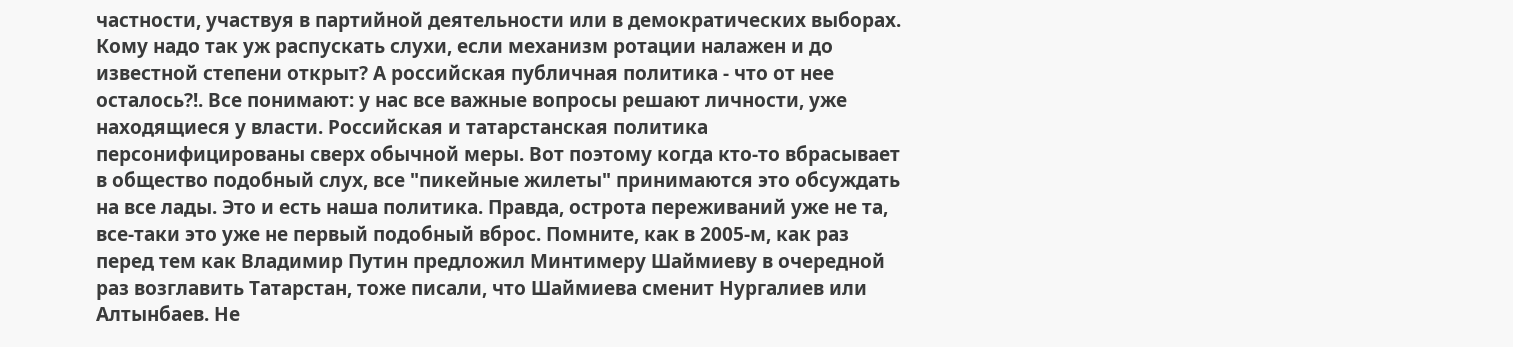частности, участвуя в партийной деятельности или в демократических выборах. Кому надо так уж распускать слухи, если механизм ротации налажен и до известной степени открыт? А российская публичная политика - что от нее осталось?!. Все понимают: у нас все важные вопросы решают личности, уже находящиеся у власти. Российская и татарстанская политика персонифицированы сверх обычной меры. Вот поэтому когда кто-то вбрасывает в общество подобный слух, все "пикейные жилеты" принимаются это обсуждать на все лады. Это и есть наша политика. Правда, острота переживаний уже не та, все-таки это уже не первый подобный вброс. Помните, как в 2005-м, как раз перед тем как Владимир Путин предложил Минтимеру Шаймиеву в очередной раз возглавить Татарстан, тоже писали, что Шаймиева сменит Нургалиев или Алтынбаев. Не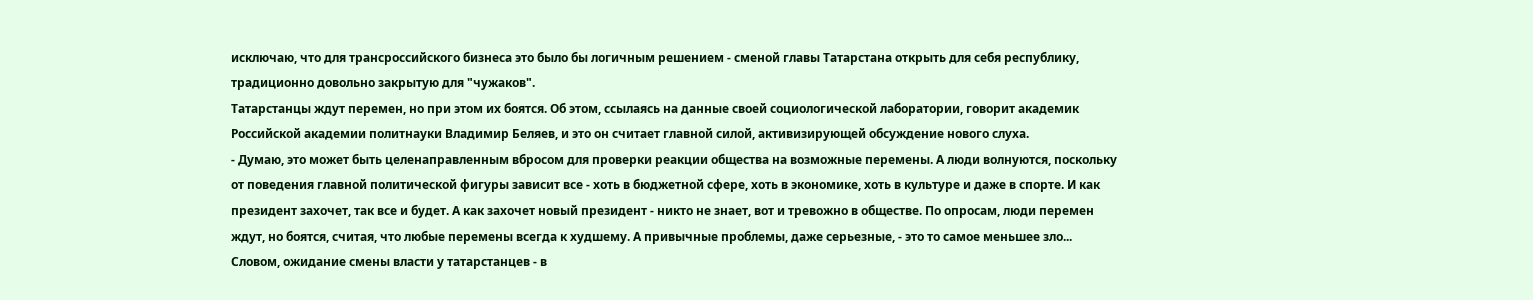исключаю, что для трансроссийского бизнеса это было бы логичным решением - сменой главы Татарстана открыть для себя республику, традиционно довольно закрытую для "чужаков".
Татарстанцы ждут перемен, но при этом их боятся. Об этом, ссылаясь на данные своей социологической лаборатории, говорит академик Российской академии политнауки Владимир Беляев, и это он считает главной силой, активизирующей обсуждение нового слуха.
- Думаю, это может быть целенаправленным вбросом для проверки реакции общества на возможные перемены. А люди волнуются, поскольку от поведения главной политической фигуры зависит все - хоть в бюджетной сфере, хоть в экономике, хоть в культуре и даже в спорте. И как президент захочет, так все и будет. А как захочет новый президент - никто не знает, вот и тревожно в обществе. По опросам, люди перемен ждут, но боятся, считая, что любые перемены всегда к худшему. А привычные проблемы, даже серьезные, - это то самое меньшее зло... Словом, ожидание смены власти у татарстанцев - в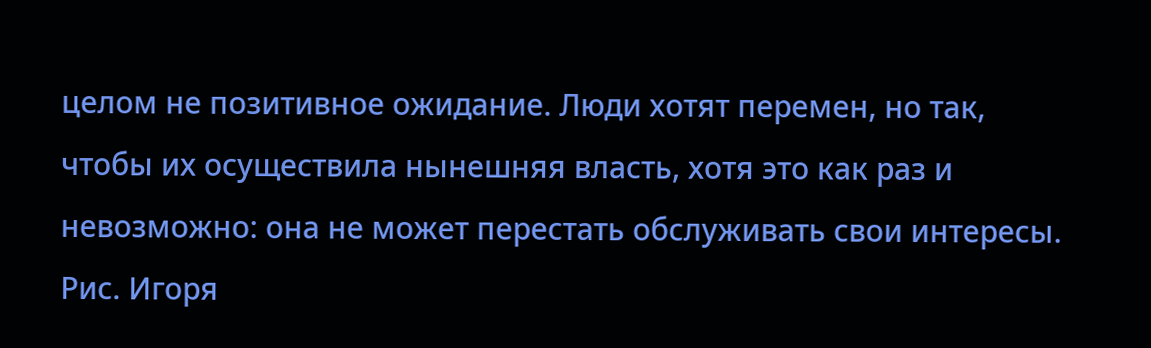целом не позитивное ожидание. Люди хотят перемен, но так, чтобы их осуществила нынешняя власть, хотя это как раз и невозможно: она не может перестать обслуживать свои интересы.
Рис. Игоря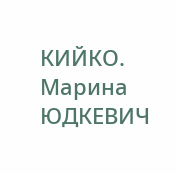КИЙКО.
Марина ЮДКЕВИЧ